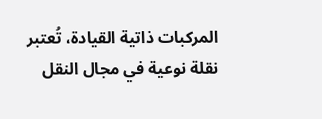المركبات ذاتية القيادة، تُعتبر نقلة نوعية في مجال النقل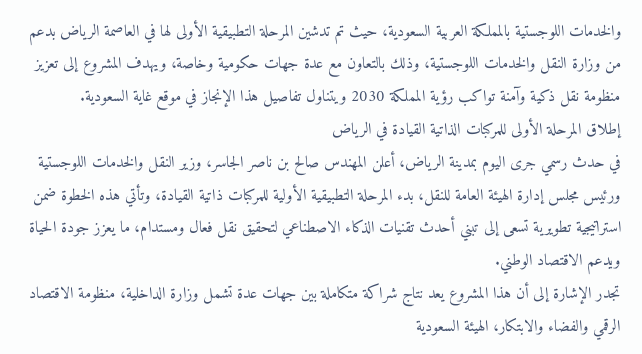والخدمات اللوجستية بالمملكة العربية السعودية، حيث تم تدشين المرحلة التطبيقية الأولى لها في العاصمة الرياض بدعم من وزارة النقل والخدمات اللوجستية، وذلك بالتعاون مع عدة جهات حكومية وخاصة، ويهدف المشروع إلى تعزيز منظومة نقل ذكية وآمنة تواكب رؤية المملكة 2030 ويتناول تفاصيل هذا الإنجاز في موقع غاية السعودية.
إطلاق المرحلة الأولى للمركبات الذاتية القيادة في الرياض
في حدث رسمي جرى اليوم بمدينة الرياض، أعلن المهندس صالح بن ناصر الجاسر، وزير النقل والخدمات اللوجستية ورئيس مجلس إدارة الهيئة العامة للنقل، بدء المرحلة التطبيقية الأولية للمركبات ذاتية القيادة، وتأتي هذه الخطوة ضمن استراتيجية تطويرية تسعى إلى تبني أحدث تقنيات الذكاء الاصطناعي لتحقيق نقل فعال ومستدام، ما يعزز جودة الحياة ويدعم الاقتصاد الوطني.
تجدر الإشارة إلى أن هذا المشروع يعد نتاج شراكة متكاملة بين جهات عدة تشمل وزارة الداخلية، منظومة الاقتصاد الرقمي والفضاء والابتكار، الهيئة السعودية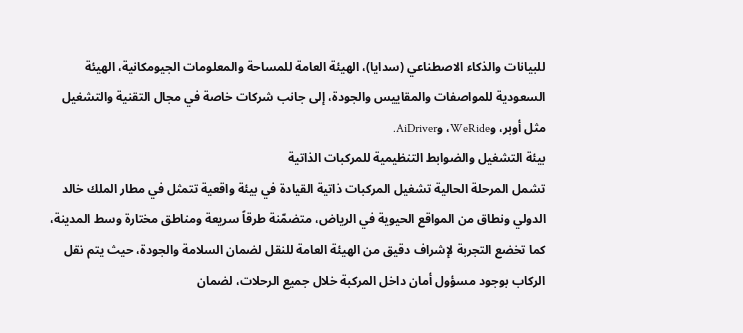للبيانات والذكاء الاصطناعي (سدايا)، الهيئة العامة للمساحة والمعلومات الجيومكانية، الهيئة السعودية للمواصفات والمقاييس والجودة، إلى جانب شركات خاصة في مجال التقنية والتشغيل مثل أوبر، وWeRide، وAiDriver.
بيئة التشغيل والضوابط التنظيمية للمركبات الذاتية
تشمل المرحلة الحالية تشغيل المركبات ذاتية القيادة في بيئة واقعية تتمثل في مطار الملك خالد الدولي ونطاق من المواقع الحيوية في الرياض، متضمّنة طرقاً سريعة ومناطق مختارة وسط المدينة، كما تخضع التجربة لإشراف دقيق من الهيئة العامة للنقل لضمان السلامة والجودة، حيث يتم نقل الركاب بوجود مسؤول أمان داخل المركبة خلال جميع الرحلات، لضمان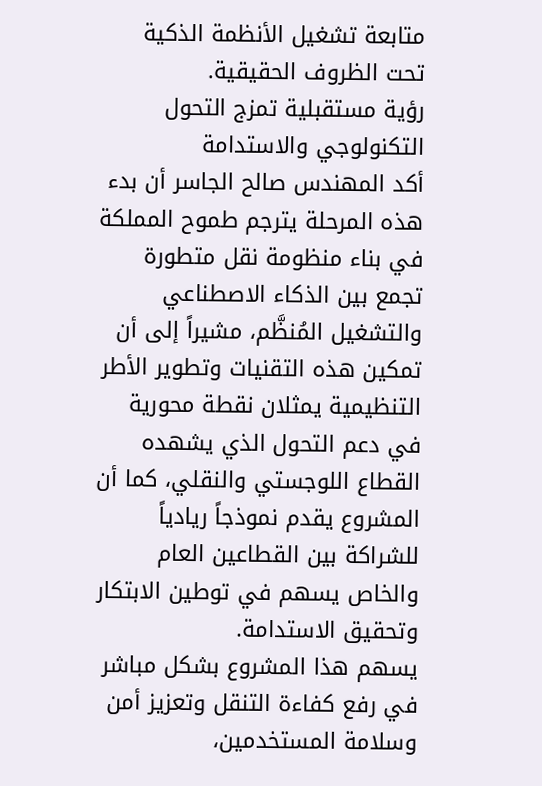متابعة تشغيل الأنظمة الذكية تحت الظروف الحقيقية.
رؤية مستقبلية تمزج التحول التكنولوجي والاستدامة
أكد المهندس صالح الجاسر أن بدء هذه المرحلة يترجم طموح المملكة في بناء منظومة نقل متطورة تجمع بين الذكاء الاصطناعي والتشغيل المُنظَّم، مشيراً إلى أن تمكين هذه التقنيات وتطوير الأطر التنظيمية يمثلان نقطة محورية في دعم التحول الذي يشهده القطاع اللوجستي والنقلي، كما أن المشروع يقدم نموذجاً ريادياً للشراكة بين القطاعين العام والخاص يسهم في توطين الابتكار وتحقيق الاستدامة.
يسهم هذا المشروع بشكل مباشر في رفع كفاءة التنقل وتعزيز أمن وسلامة المستخدمين،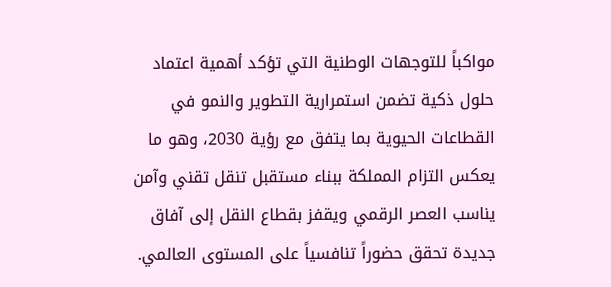مواكباً للتوجهات الوطنية التي تؤكد أهمية اعتماد حلول ذكية تضمن استمرارية التطوير والنمو في القطاعات الحيوية بما يتفق مع رؤية 2030، وهو ما يعكس التزام المملكة ببناء مستقبل تنقل تقني وآمن يناسب العصر الرقمي ويقفز بقطاع النقل إلى آفاق جديدة تحقق حضوراً تنافسياً على المستوى العالمي.